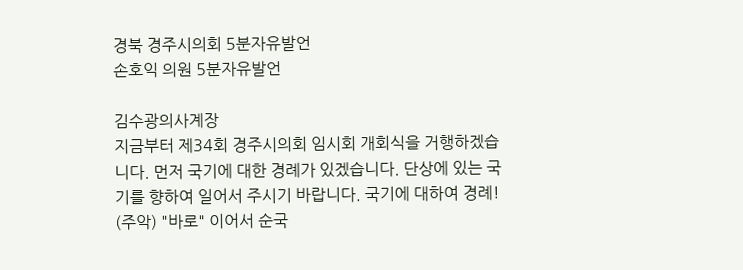경북 경주시의회 5분자유발언
손호익 의원 5분자유발언

김수광의사계장
지금부터 제34회 경주시의회 임시회 개회식을 거행하겠습니다. 먼저 국기에 대한 경례가 있겠습니다. 단상에 있는 국기를 향하여 일어서 주시기 바랍니다. 국기에 대하여 경례! (주악) "바로" 이어서 순국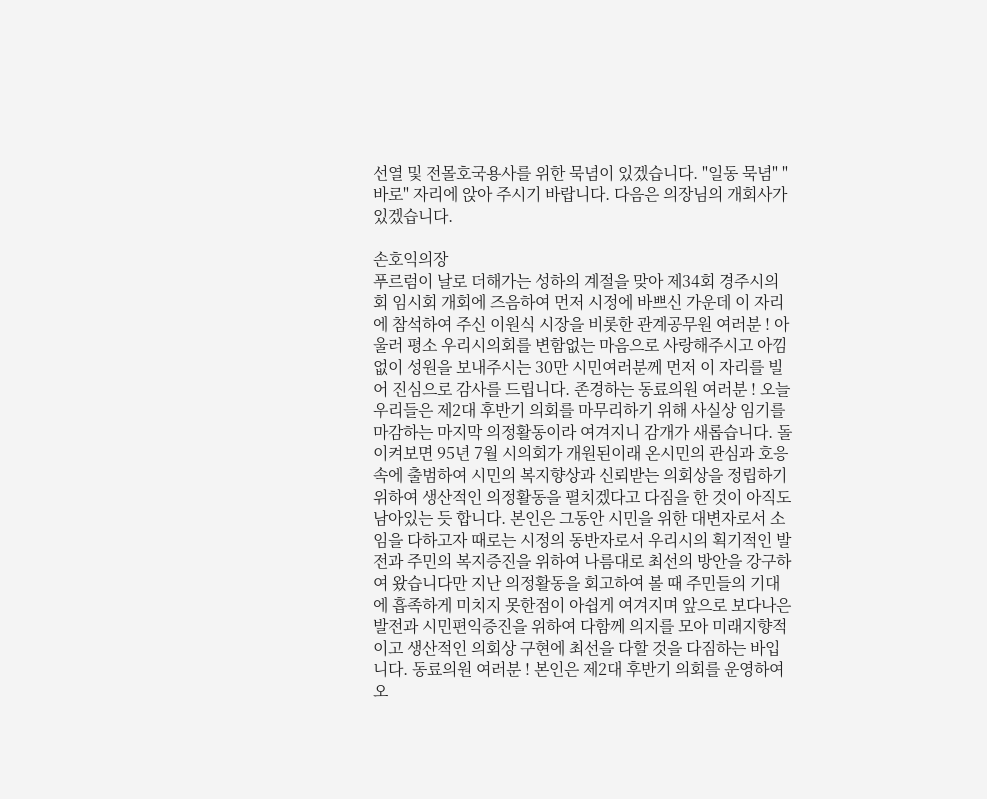선열 및 전몰호국용사를 위한 묵념이 있겠습니다. "일동 묵념" "바로" 자리에 앉아 주시기 바랍니다. 다음은 의장님의 개회사가 있겠습니다.

손호익의장
푸르럼이 날로 더해가는 성하의 계절을 맞아 제34회 경주시의회 임시회 개회에 즈음하여 먼저 시정에 바쁘신 가운데 이 자리에 참석하여 주신 이원식 시장을 비롯한 관계공무원 여러분 ! 아울러 평소 우리시의회를 변함없는 마음으로 사랑해주시고 아낌없이 성원을 보내주시는 30만 시민여러분께 먼저 이 자리를 빌어 진심으로 감사를 드립니다. 존경하는 동료의원 여러분 ! 오늘 우리들은 제2대 후반기 의회를 마무리하기 위해 사실상 임기를 마감하는 마지막 의정활동이라 여겨지니 감개가 새롭습니다. 돌이켜보면 95년 7월 시의회가 개원된이래 온시민의 관심과 호응속에 출범하여 시민의 복지향상과 신뢰받는 의회상을 정립하기 위하여 생산적인 의정활동을 펼치겠다고 다짐을 한 것이 아직도 남아있는 듯 합니다. 본인은 그동안 시민을 위한 대변자로서 소임을 다하고자 때로는 시정의 동반자로서 우리시의 획기적인 발전과 주민의 복지증진을 위하여 나름대로 최선의 방안을 강구하여 왔습니다만 지난 의정활동을 회고하여 볼 때 주민들의 기대에 흡족하게 미치지 못한점이 아쉽게 여겨지며 앞으로 보다나은 발전과 시민편익증진을 위하여 다함께 의지를 모아 미래지향적이고 생산적인 의회상 구현에 최선을 다할 것을 다짐하는 바입니다. 동료의원 여러분 ! 본인은 제2대 후반기 의회를 운영하여 오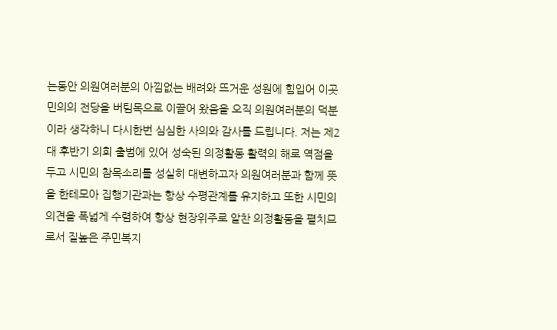는동안 의원여러분의 아낌없는 배려와 뜨거운 성원에 힘입어 이곳 민의의 전당을 버팀목으로 이끌어 왔음을 오직 의원여러분의 덕분이라 생각하니 다시한번 심심한 사의와 감사를 드립니다. 저는 제2대 후반기 의회 출범에 있어 성숙된 의정활동 활력의 해로 역점을 두고 시민의 참목소리를 성실히 대변하고자 의원여러분과 함께 뜻을 한테모아 집행기관과는 항상 수평관계를 유지하고 또한 시민의 의견을 폭넓게 수렴하여 항상 현장위주로 알찬 의정활동을 펼치므로서 질높은 주민복지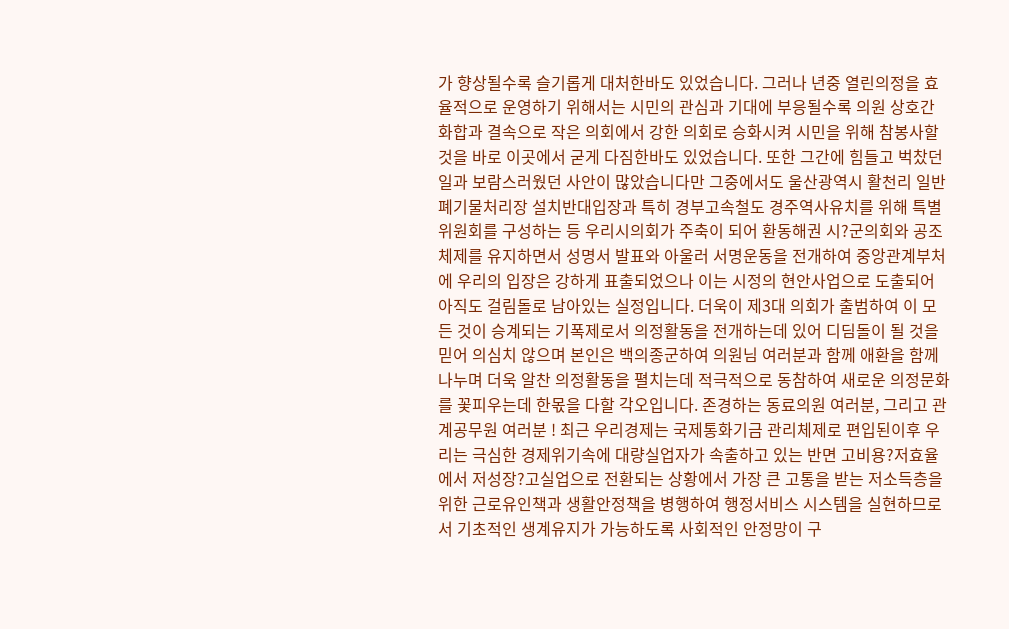가 향상될수록 슬기롭게 대처한바도 있었습니다. 그러나 년중 열린의정을 효율적으로 운영하기 위해서는 시민의 관심과 기대에 부응될수록 의원 상호간 화합과 결속으로 작은 의회에서 강한 의회로 승화시켜 시민을 위해 참봉사할 것을 바로 이곳에서 굳게 다짐한바도 있었습니다. 또한 그간에 힘들고 벅찼던 일과 보람스러웠던 사안이 많았습니다만 그중에서도 울산광역시 활천리 일반폐기물처리장 설치반대입장과 특히 경부고속철도 경주역사유치를 위해 특별위원회를 구성하는 등 우리시의회가 주축이 되어 환동해권 시?군의회와 공조체제를 유지하면서 성명서 발표와 아울러 서명운동을 전개하여 중앙관계부처에 우리의 입장은 강하게 표출되었으나 이는 시정의 현안사업으로 도출되어 아직도 걸림돌로 남아있는 실정입니다. 더욱이 제3대 의회가 출범하여 이 모든 것이 승계되는 기폭제로서 의정활동을 전개하는데 있어 디딤돌이 될 것을 믿어 의심치 않으며 본인은 백의종군하여 의원님 여러분과 함께 애환을 함께 나누며 더욱 알찬 의정활동을 펼치는데 적극적으로 동참하여 새로운 의정문화를 꽃피우는데 한몫을 다할 각오입니다. 존경하는 동료의원 여러분, 그리고 관계공무원 여러분 ! 최근 우리경제는 국제통화기금 관리체제로 편입된이후 우리는 극심한 경제위기속에 대량실업자가 속출하고 있는 반면 고비용?저효율에서 저성장?고실업으로 전환되는 상황에서 가장 큰 고통을 받는 저소득층을 위한 근로유인책과 생활안정책을 병행하여 행정서비스 시스템을 실현하므로서 기초적인 생계유지가 가능하도록 사회적인 안정망이 구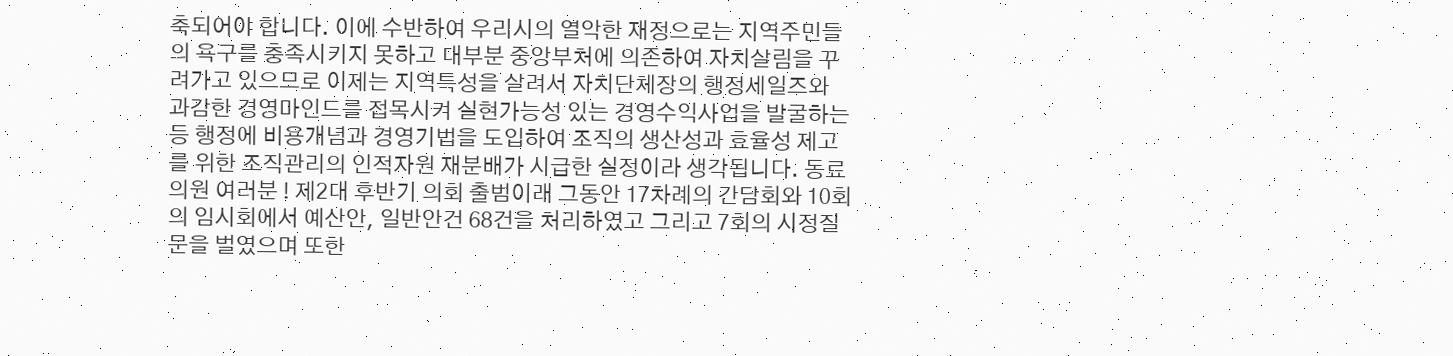축되어야 합니다. 이에 수반하여 우리시의 열악한 재정으로는 지역주민들의 욕구를 충족시키지 못하고 대부분 중앙부처에 의존하여 자치살림을 꾸려가고 있으므로 이제는 지역특성을 살려서 자치단체장의 행정세일즈와 과감한 경영마인드를 접목시켜 실현가능성 있는 경영수익사업을 발굴하는등 행정에 비용개념과 경영기법을 도입하여 조직의 생산성과 효율성 제고를 위한 조직관리의 인적자원 재분배가 시급한 실정이라 생각됩니다. 동료의원 여러분 ! 제2대 후반기 의회 출범이래 그동안 17차례의 간담회와 10회의 임시회에서 예산안, 일반안건 68건을 처리하였고 그리고 7회의 시정질문을 벌였으며 또한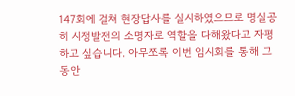147회에 걸쳐 현장답사를 실시하였으므로 명실공히 시정발전의 소명자로 역할을 다해왔다고 자평하고 싶습니다. 아무쪼록 이번 임시회를 통해 그동안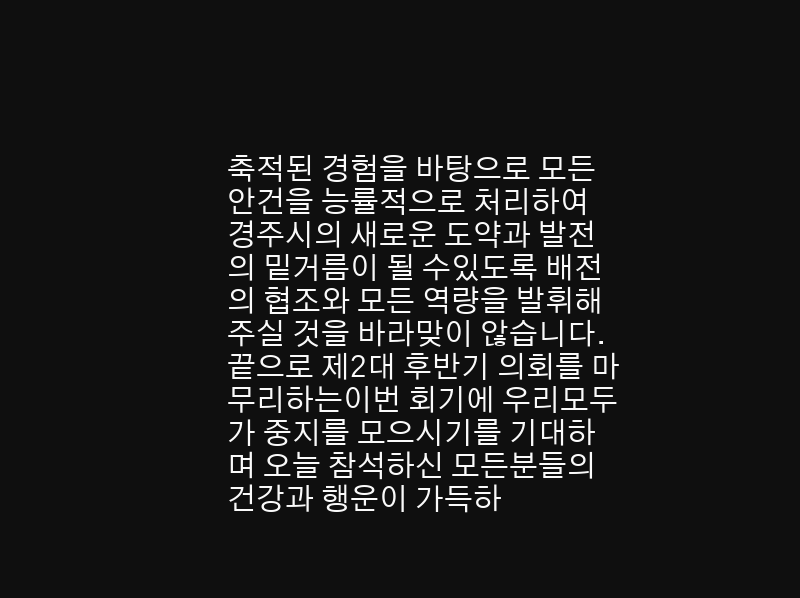축적된 경험을 바탕으로 모든 안건을 능률적으로 처리하여 경주시의 새로운 도약과 발전의 밑거름이 될 수있도록 배전의 협조와 모든 역량을 발휘해주실 것을 바라맞이 않습니다. 끝으로 제2대 후반기 의회를 마무리하는이번 회기에 우리모두가 중지를 모으시기를 기대하며 오늘 참석하신 모든분들의 건강과 행운이 가득하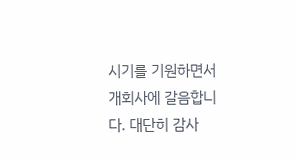시기를 기원하면서 개회사에 갈음합니다. 대단히 감사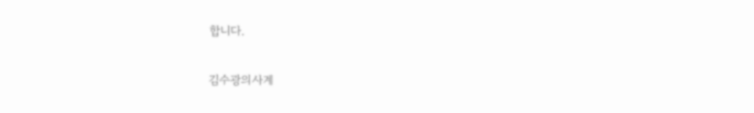합니다.

김수광의사계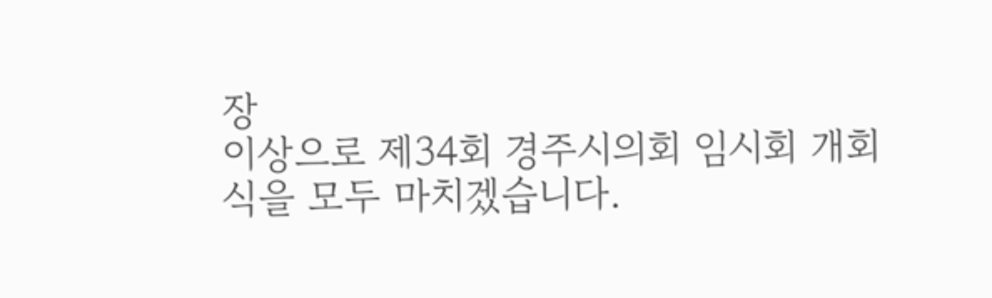장
이상으로 제34회 경주시의회 임시회 개회식을 모두 마치겠습니다.